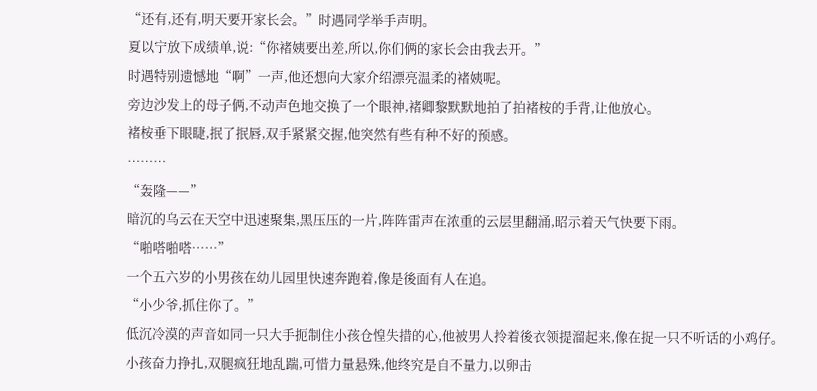“还有,还有,明天要开家长会。”时遇同学举手声明。
夏以宁放下成绩单,说:“你褚姨要出差,所以,你们俩的家长会由我去开。”
时遇特别遗憾地“啊”一声,他还想向大家介绍漂亮温柔的褚姨呢。
旁边沙发上的母子俩,不动声色地交换了一个眼神,褚卿黎默默地拍了拍褚桉的手背,让他放心。
褚桉垂下眼睫,抿了抿唇,双手紧紧交握,他突然有些有种不好的预感。
………
“轰隆——”
暗沉的乌云在天空中迅速聚集,黑压压的一片,阵阵雷声在浓重的云层里翻涌,昭示着天气快要下雨。
“啪嗒啪嗒……”
一个五六岁的小男孩在幼儿园里快速奔跑着,像是後面有人在追。
“小少爷,抓住你了。”
低沉冷漠的声音如同一只大手扼制住小孩仓惶失措的心,他被男人拎着後衣领提溜起来,像在捉一只不听话的小鸡仔。
小孩奋力挣扎,双腿疯狂地乱踹,可惜力量悬殊,他终究是自不量力,以卵击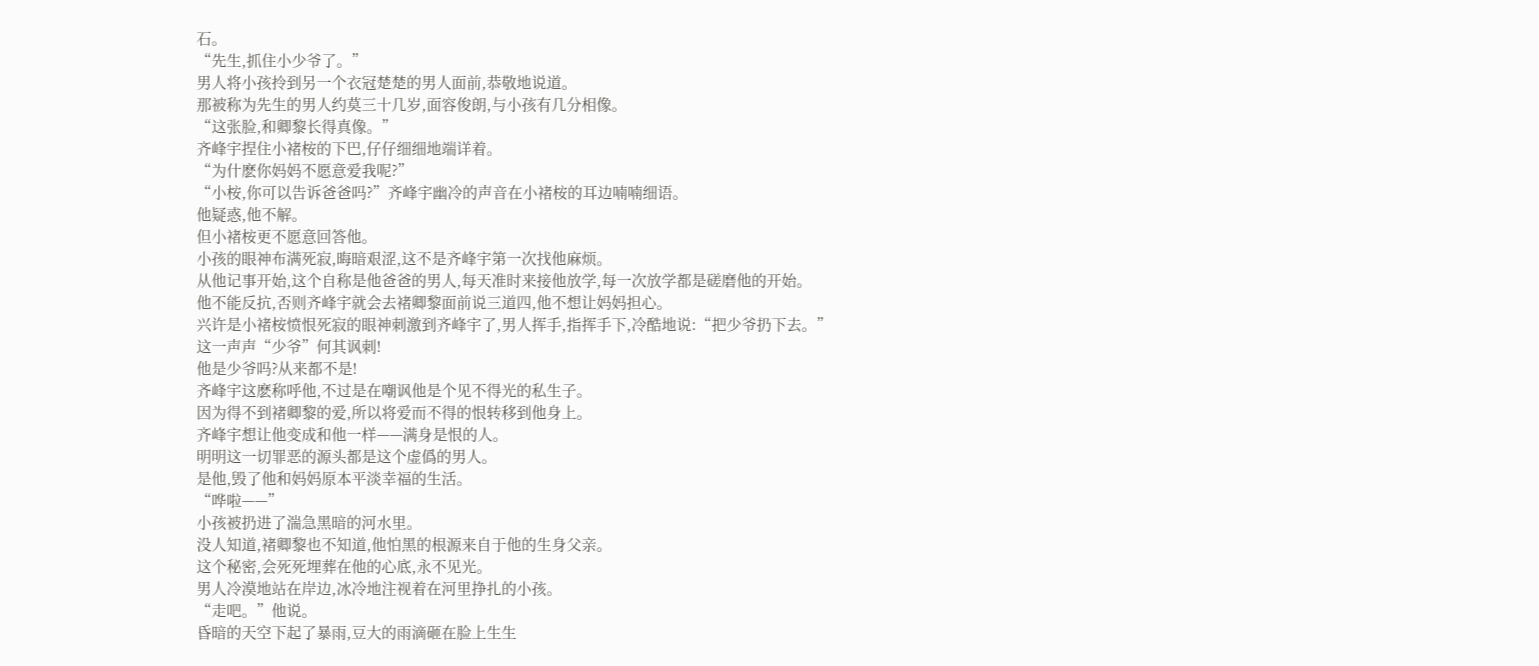石。
“先生,抓住小少爷了。”
男人将小孩拎到另一个衣冠楚楚的男人面前,恭敬地说道。
那被称为先生的男人约莫三十几岁,面容俊朗,与小孩有几分相像。
“这张脸,和卿黎长得真像。”
齐峰宇捏住小褚桉的下巴,仔仔细细地端详着。
“为什麽你妈妈不愿意爱我呢?”
“小桉,你可以告诉爸爸吗?”齐峰宇幽冷的声音在小褚桉的耳边喃喃细语。
他疑惑,他不解。
但小褚桉更不愿意回答他。
小孩的眼神布满死寂,晦暗艰涩,这不是齐峰宇第一次找他麻烦。
从他记事开始,这个自称是他爸爸的男人,每天准时来接他放学,每一次放学都是磋磨他的开始。
他不能反抗,否则齐峰宇就会去褚卿黎面前说三道四,他不想让妈妈担心。
兴许是小褚桉愤恨死寂的眼神刺激到齐峰宇了,男人挥手,指挥手下,冷酷地说:“把少爷扔下去。”
这一声声“少爷”何其讽刺!
他是少爷吗?从来都不是!
齐峰宇这麽称呼他,不过是在嘲讽他是个见不得光的私生子。
因为得不到褚卿黎的爱,所以将爱而不得的恨转移到他身上。
齐峰宇想让他变成和他一样——满身是恨的人。
明明这一切罪恶的源头都是这个虚僞的男人。
是他,毁了他和妈妈原本平淡幸福的生活。
“哗啦——”
小孩被扔进了湍急黑暗的河水里。
没人知道,褚卿黎也不知道,他怕黑的根源来自于他的生身父亲。
这个秘密,会死死埋葬在他的心底,永不见光。
男人冷漠地站在岸边,冰冷地注视着在河里挣扎的小孩。
“走吧。”他说。
昏暗的天空下起了暴雨,豆大的雨滴砸在脸上生生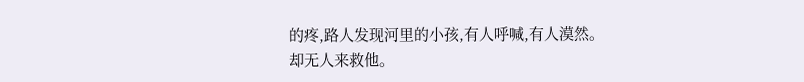的疼,路人发现河里的小孩,有人呼喊,有人漠然。
却无人来救他。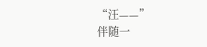“汪——”
伴随一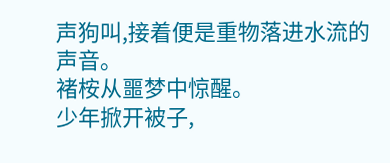声狗叫,接着便是重物落进水流的声音。
褚桉从噩梦中惊醒。
少年掀开被子,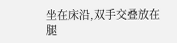坐在床沿,双手交叠放在腿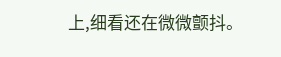上,细看还在微微颤抖。